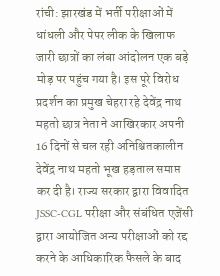रांची: झारखंड में भर्ती परीक्षाओं में धांधली और पेपर लीक के खिलाफ जारी छात्रों का लंबा आंदोलन एक बड़े मोड़ पर पहुंच गया है। इस पूरे विरोध प्रदर्शन का प्रमुख चेहरा रहे देवेंद्र नाथ महतो छात्र नेता ने आखिरकार अपनी 16 दिनों से चल रही अनिश्चितकालीन देवेंद्र नाथ महतो भूख हड़ताल समाप्त कर दी है। राज्य सरकार द्वारा विवादित JSSC-CGL परीक्षा और संबंधित एजेंसी द्वारा आयोजित अन्य परीक्षाओं को रद्द करने के आधिकारिक फैसले के बाद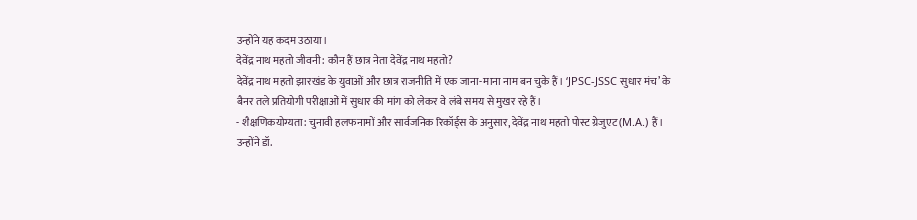उन्होंने यह कदम उठाया।
देवेंद्र नाथ महतो जीवनी: कौन हैं छात्र नेता देवेंद्र नाथ महतो?
देवेंद्र नाथ महतो झारखंड के युवाओं और छात्र राजनीति में एक जाना-माना नाम बन चुके हैं। ‘JPSC-JSSC सुधार मंच’ के बैनर तले प्रतियोगी परीक्षाओं में सुधार की मांग को लेकर वे लंबे समय से मुखर रहे हैं।
- शैक्षणिकयोग्यता: चुनावी हलफनामों और सार्वजनिक रिकॉर्ड्स के अनुसार, देवेंद्र नाथ महतो पोस्ट ग्रेजुएट (M.A.) हैं। उन्होंने डॉ.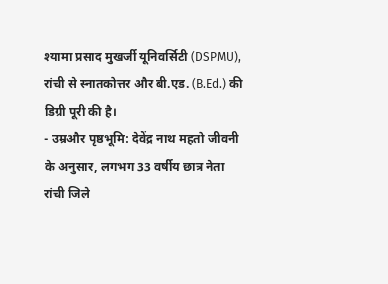श्यामा प्रसाद मुखर्जी यूनिवर्सिटी (DSPMU), रांची से स्नातकोत्तर और बी.एड. (B.Ed.) की डिग्री पूरी की है।
- उम्रऔर पृष्ठभूमि: देवेंद्र नाथ महतो जीवनी के अनुसार, लगभग 33 वर्षीय छात्र नेता रांची जिले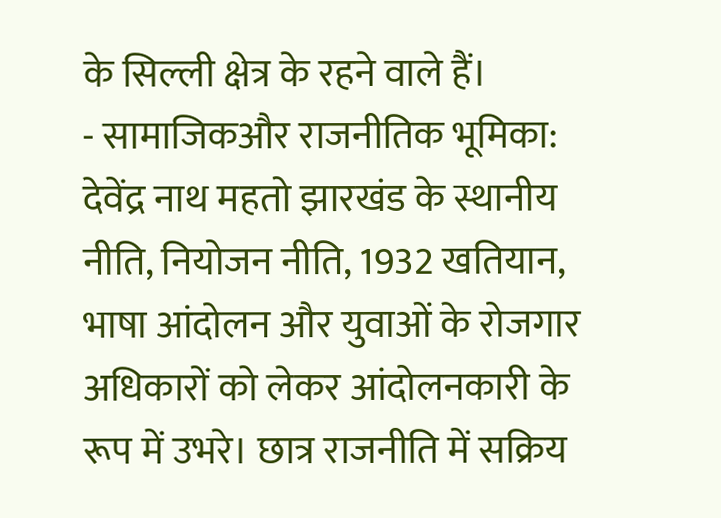के सिल्ली क्षेत्र के रहने वाले हैं।
- सामाजिकऔर राजनीतिक भूमिका: देवेंद्र नाथ महतो झारखंड के स्थानीय नीति, नियोजन नीति, 1932 खतियान, भाषा आंदोलन और युवाओं के रोजगार अधिकारों को लेकर आंदोलनकारी के रूप में उभरे। छात्र राजनीति में सक्रिय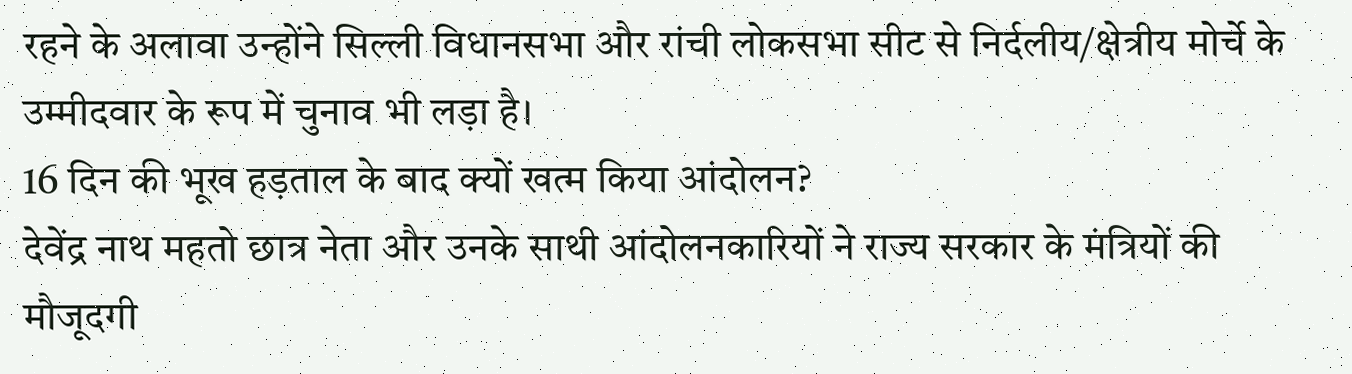रहने के अलावा उन्होंने सिल्ली विधानसभा और रांची लोकसभा सीट से निर्दलीय/क्षेत्रीय मोर्चे के उम्मीदवार के रूप में चुनाव भी लड़ा है।
16 दिन की भूख हड़ताल के बाद क्यों खत्म किया आंदोलन?
देवेंद्र नाथ महतो छात्र नेता और उनके साथी आंदोलनकारियों ने राज्य सरकार के मंत्रियों की मौजूदगी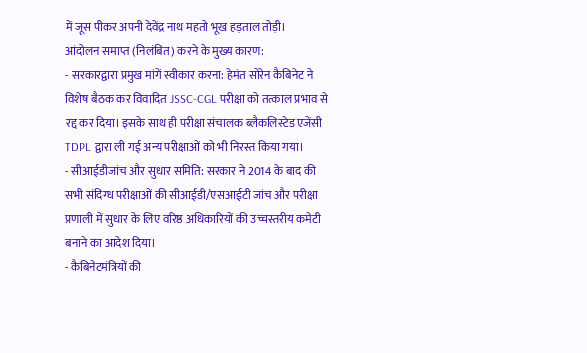में जूस पीकर अपनी देवेंद्र नाथ महतो भूख हड़ताल तोड़ी।
आंदोलन समाप्त (निलंबित) करने के मुख्य कारण:
- सरकारद्वारा प्रमुख मांगें स्वीकार करना: हेमंत सोरेन कैबिनेट ने विशेष बैठक कर विवादित JSSC-CGL परीक्षा को तत्काल प्रभाव से रद्द कर दिया। इसके साथ ही परीक्षा संचालक ब्लैकलिस्टेड एजेंसी TDPL द्वारा ली गई अन्य परीक्षाओं को भी निरस्त किया गया।
- सीआईडीजांच और सुधार समिति: सरकार ने 2014 के बाद की सभी संदिग्ध परीक्षाओं की सीआईडी/एसआईटी जांच और परीक्षा प्रणाली में सुधार के लिए वरिष्ठ अधिकारियों की उच्चस्तरीय कमेटी बनाने का आदेश दिया।
- कैबिनेटमंत्रियों की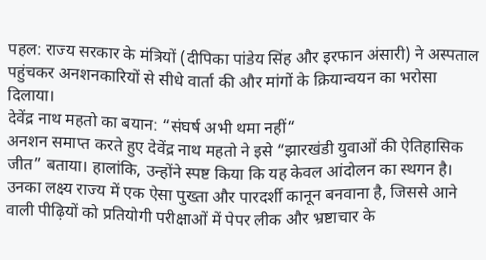पहल: राज्य सरकार के मंत्रियों (दीपिका पांडेय सिंह और इरफान अंसारी) ने अस्पताल पहुंचकर अनशनकारियों से सीधे वार्ता की और मांगों के क्रियान्वयन का भरोसा दिलाया।
देवेंद्र नाथ महतो का बयान: “संघर्ष अभी थमा नहीं“
अनशन समाप्त करते हुए देवेंद्र नाथ महतो ने इसे “झारखंडी युवाओं की ऐतिहासिक जीत” बताया। हालांकि, उन्होंने स्पष्ट किया कि यह केवल आंदोलन का स्थगन है। उनका लक्ष्य राज्य में एक ऐसा पुख्ता और पारदर्शी कानून बनवाना है, जिससे आने वाली पीढ़ियों को प्रतियोगी परीक्षाओं में पेपर लीक और भ्रष्टाचार के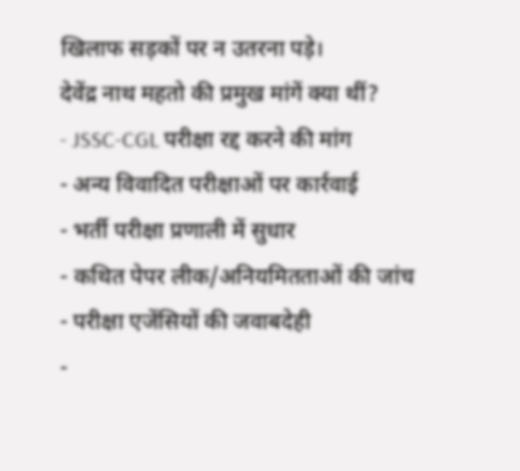खिलाफ सड़कों पर न उतरना पड़े।
देवेंद्र नाथ महतो की प्रमुख मांगें क्या थीं?
- JSSC-CGL परीक्षा रद्द करने की मांग
- अन्य विवादित परीक्षाओं पर कार्रवाई
- भर्ती परीक्षा प्रणाली में सुधार
- कथित पेपर लीक/अनियमितताओं की जांच
- परीक्षा एजेंसियों की जवाबदेही
-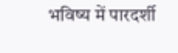भविष्य में पारदर्शी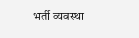भर्ती व्यवस्था